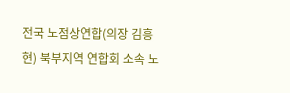전국 노점상연합(의장 김흥현) 북부지역 연합회 소속 노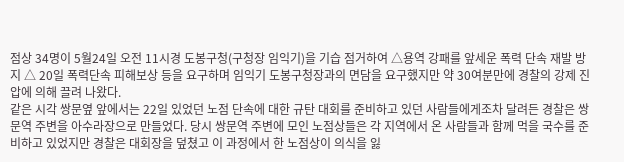점상 34명이 5월24일 오전 11시경 도봉구청(구청장 임익기)을 기습 점거하여 △용역 강패를 앞세운 폭력 단속 재발 방지 △ 20일 폭력단속 피해보상 등을 요구하며 임익기 도봉구청장과의 면담을 요구했지만 약 30여분만에 경찰의 강제 진압에 의해 끌려 나왔다.
같은 시각 쌍문옆 앞에서는 22일 있었던 노점 단속에 대한 규탄 대회를 준비하고 있던 사람들에게조차 달려든 경찰은 쌍문역 주변을 아수라장으로 만들었다. 당시 쌍문역 주변에 모인 노점상들은 각 지역에서 온 사람들과 함께 먹을 국수를 준비하고 있었지만 경찰은 대회장을 덮쳤고 이 과정에서 한 노점상이 의식을 잃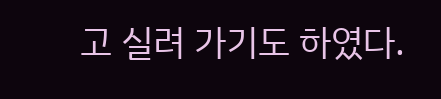고 실려 가기도 하였다.